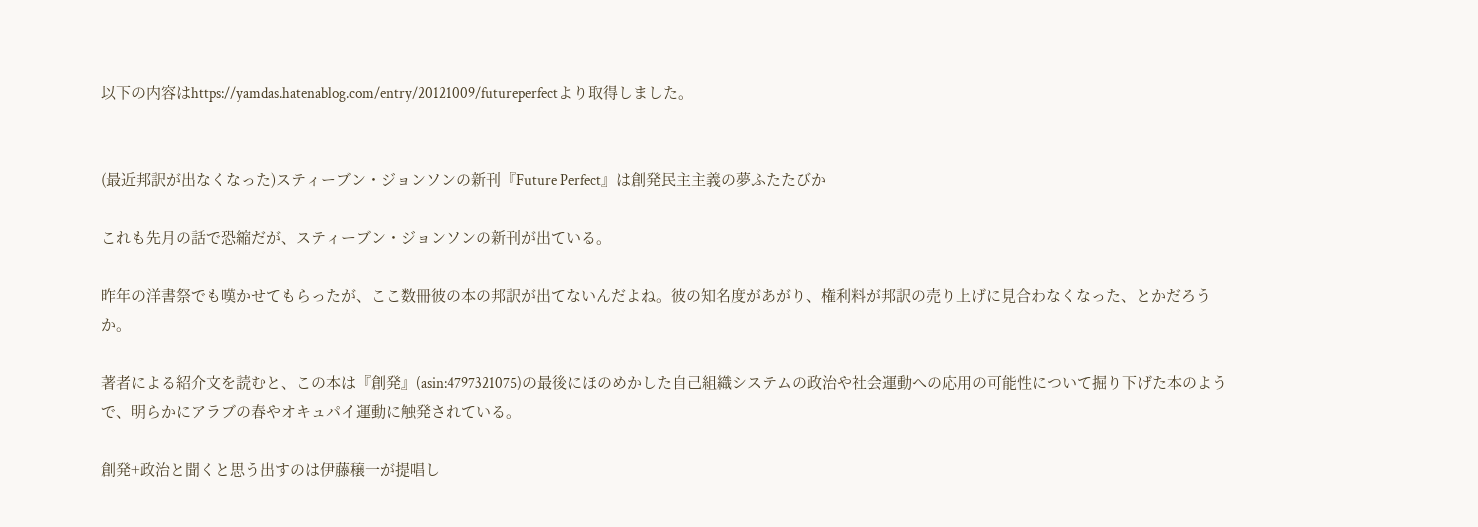以下の内容はhttps://yamdas.hatenablog.com/entry/20121009/futureperfectより取得しました。


(最近邦訳が出なくなった)スティーブン・ジョンソンの新刊『Future Perfect』は創発民主主義の夢ふたたびか

これも先月の話で恐縮だが、スティーブン・ジョンソンの新刊が出ている。

昨年の洋書祭でも嘆かせてもらったが、ここ数冊彼の本の邦訳が出てないんだよね。彼の知名度があがり、権利料が邦訳の売り上げに見合わなくなった、とかだろうか。

著者による紹介文を読むと、この本は『創発』(asin:4797321075)の最後にほのめかした自己組織システムの政治や社会運動への応用の可能性について掘り下げた本のようで、明らかにアラブの春やオキュパイ運動に触発されている。

創発+政治と聞くと思う出すのは伊藤穣一が提唱し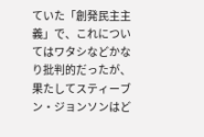ていた「創発民主主義」で、これについてはワタシなどかなり批判的だったが、果たしてスティーブン・ジョンソンはど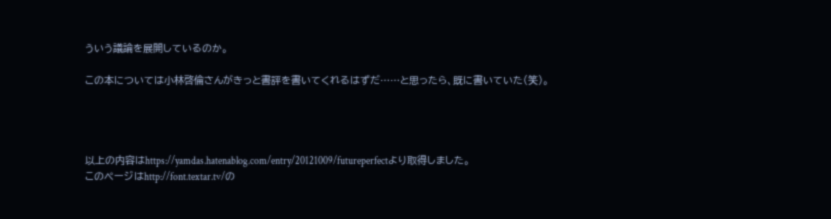ういう議論を展開しているのか。

この本については小林啓倫さんがきっと書評を書いてくれるはずだ……と思ったら、既に書いていた(笑)。




以上の内容はhttps://yamdas.hatenablog.com/entry/20121009/futureperfectより取得しました。
このページはhttp://font.textar.tv/の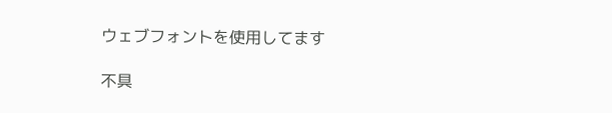ウェブフォントを使用してます

不具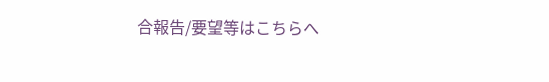合報告/要望等はこちらへ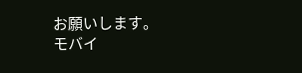お願いします。
モバイ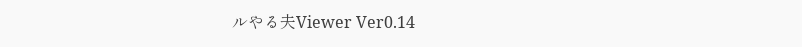ルやる夫Viewer Ver0.14